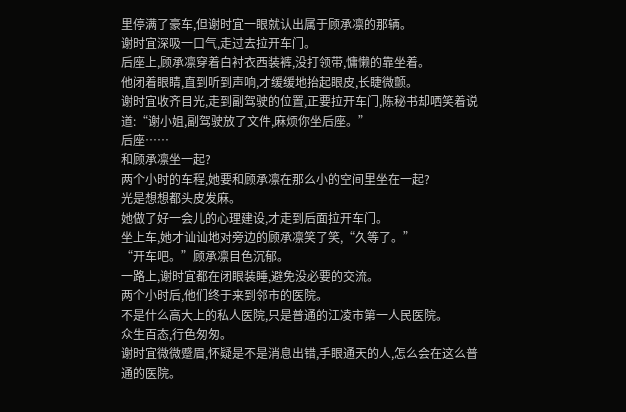里停满了豪车,但谢时宜一眼就认出属于顾承凛的那辆。
谢时宜深吸一口气,走过去拉开车门。
后座上,顾承凛穿着白衬衣西装裤,没打领带,慵懒的靠坐着。
他闭着眼睛,直到听到声响,才缓缓地抬起眼皮,长睫微颤。
谢时宜收齐目光,走到副驾驶的位置,正要拉开车门,陈秘书却哂笑着说道:“谢小姐,副驾驶放了文件,麻烦你坐后座。”
后座……
和顾承凛坐一起?
两个小时的车程,她要和顾承凛在那么小的空间里坐在一起?
光是想想都头皮发麻。
她做了好一会儿的心理建设,才走到后面拉开车门。
坐上车,她才讪讪地对旁边的顾承凛笑了笑,“久等了。”
“开车吧。”顾承凛目色沉郁。
一路上,谢时宜都在闭眼装睡,避免没必要的交流。
两个小时后,他们终于来到邻市的医院。
不是什么高大上的私人医院,只是普通的江凌市第一人民医院。
众生百态,行色匆匆。
谢时宜微微蹙眉,怀疑是不是消息出错,手眼通天的人,怎么会在这么普通的医院。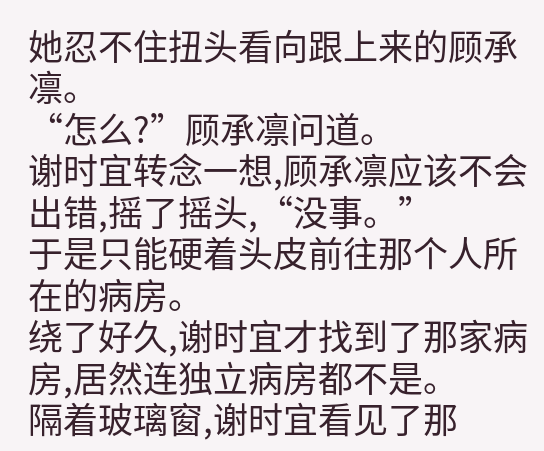她忍不住扭头看向跟上来的顾承凛。
“怎么?”顾承凛问道。
谢时宜转念一想,顾承凛应该不会出错,摇了摇头,“没事。”
于是只能硬着头皮前往那个人所在的病房。
绕了好久,谢时宜才找到了那家病房,居然连独立病房都不是。
隔着玻璃窗,谢时宜看见了那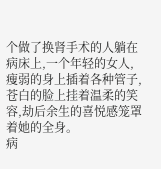个做了换肾手术的人躺在病床上,一个年轻的女人,瘦弱的身上插着各种管子,苍白的脸上挂着温柔的笑容,劫后余生的喜悦感笼罩着她的全身。
病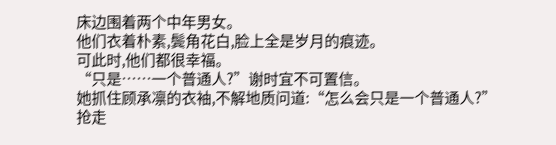床边围着两个中年男女。
他们衣着朴素,鬓角花白,脸上全是岁月的痕迹。
可此时,他们都很幸福。
“只是……一个普通人?”谢时宜不可置信。
她抓住顾承凛的衣袖,不解地质问道:“怎么会只是一个普通人?”
抢走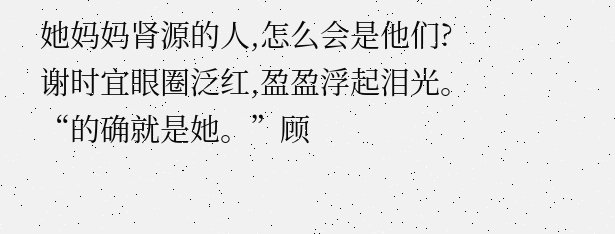她妈妈肾源的人,怎么会是他们?
谢时宜眼圈泛红,盈盈浮起泪光。
“的确就是她。”顾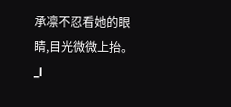承凛不忍看她的眼睛,目光微微上抬。
_l